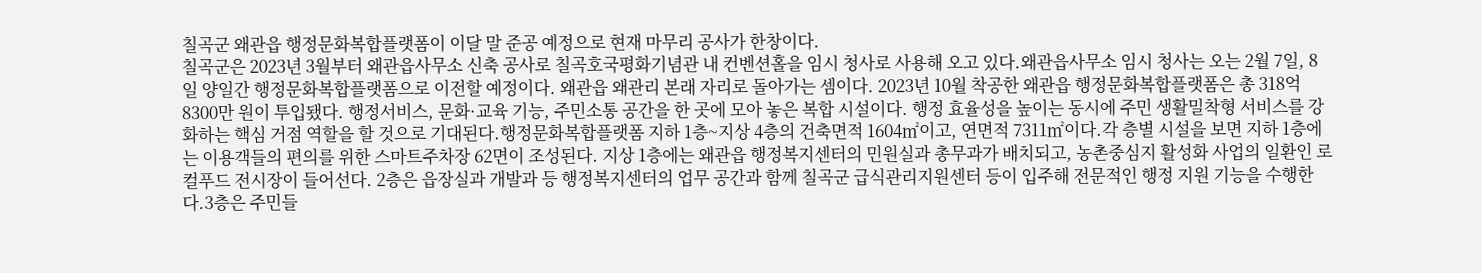칠곡군 왜관읍 행정문화복합플랫폼이 이달 말 준공 예정으로 현재 마무리 공사가 한창이다.
칠곡군은 2023년 3월부터 왜관읍사무소 신축 공사로 칠곡호국평화기념관 내 컨벤션홀을 임시 청사로 사용해 오고 있다.왜관읍사무소 임시 청사는 오는 2월 7일, 8일 양일간 행정문화복합플랫폼으로 이전할 예정이다. 왜관읍 왜관리 본래 자리로 돌아가는 셈이다. 2023년 10월 착공한 왜관읍 행정문화복합플랫폼은 총 318억8300만 원이 투입됐다. 행정서비스, 문화·교육 기능, 주민소통 공간을 한 곳에 모아 놓은 복합 시설이다. 행정 효율성을 높이는 동시에 주민 생활밀착형 서비스를 강화하는 핵심 거점 역할을 할 것으로 기대된다.행정문화복합플랫폼 지하 1층~지상 4층의 건축면적 1604㎡이고, 연면적 7311㎡이다.각 층별 시설을 보면 지하 1층에는 이용객들의 편의를 위한 스마트주차장 62면이 조성된다. 지상 1층에는 왜관읍 행정복지센터의 민원실과 총무과가 배치되고, 농촌중심지 활성화 사업의 일환인 로컬푸드 전시장이 들어선다. 2층은 읍장실과 개발과 등 행정복지센터의 업무 공간과 함께 칠곡군 급식관리지원센터 등이 입주해 전문적인 행정 지원 기능을 수행한다.3층은 주민들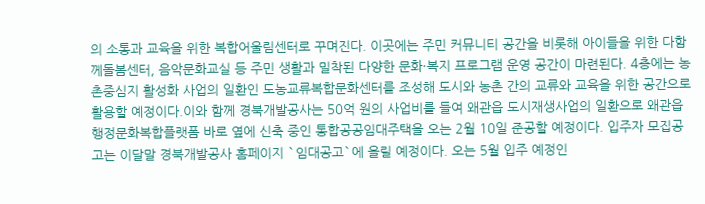의 소통과 교육을 위한 복합어울림센터로 꾸며진다. 이곳에는 주민 커뮤니티 공간을 비롯해 아이들을 위한 다함께돌봄센터, 음악문화교실 등 주민 생활과 밀착된 다양한 문화·복지 프로그램 운영 공간이 마련된다. 4층에는 농촌중심지 활성화 사업의 일환인 도농교류복합문화센터를 조성해 도시와 농촌 간의 교류와 교육을 위한 공간으로 활용할 예정이다.이와 함께 경북개발공사는 50억 원의 사업비를 들여 왜관읍 도시재생사업의 일환으로 왜관읍 행정문화복합플랫폼 바로 옆에 신축 중인 통합공공임대주택을 오는 2월 10일 준공할 예정이다. 입주자 모집공고는 이달말 경북개발공사 홈페이지 `임대공고`에 올릴 예정이다. 오는 5월 입주 예정인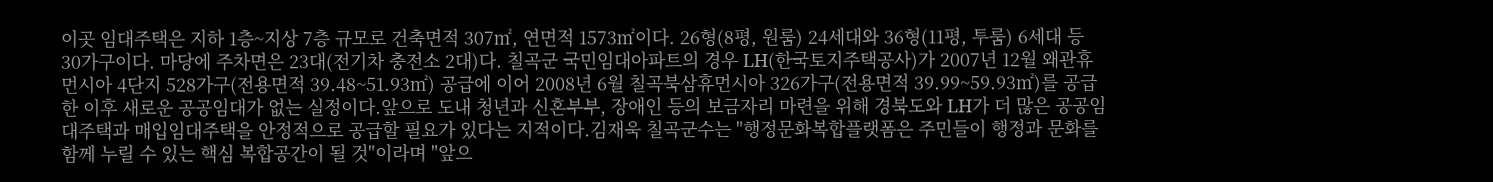이곳 임대주택은 지하 1층~지상 7층 규모로 건축면적 307㎡, 연면적 1573㎡이다. 26형(8평, 원룸) 24세대와 36형(11평, 투룸) 6세대 등 30가구이다. 마당에 주차면은 23대(전기차 충전소 2대)다. 칠곡군 국민임대아파트의 경우 LH(한국토지주택공사)가 2007년 12월 왜관휴먼시아 4단지 528가구(전용면적 39.48~51.93㎡) 공급에 이어 2008년 6월 칠곡북삼휴먼시아 326가구(전용면적 39.99~59.93㎡)를 공급한 이후 새로운 공공임대가 없는 실정이다.앞으로 도내 청년과 신혼부부, 장애인 등의 보금자리 마련을 위해 경북도와 LH가 더 많은 공공임대주택과 매입임대주택을 안정적으로 공급할 필요가 있다는 지적이다.김재욱 칠곡군수는 "행정문화복합플랫폼은 주민들이 행정과 문화를 함께 누릴 수 있는 핵심 복합공간이 될 것"이라며 "앞으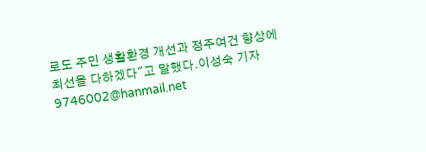로도 주민 생활환경 개선과 정주여건 향상에 최선을 다하겠다"고 말했다.이성숙 기자 9746002@hanmail.net